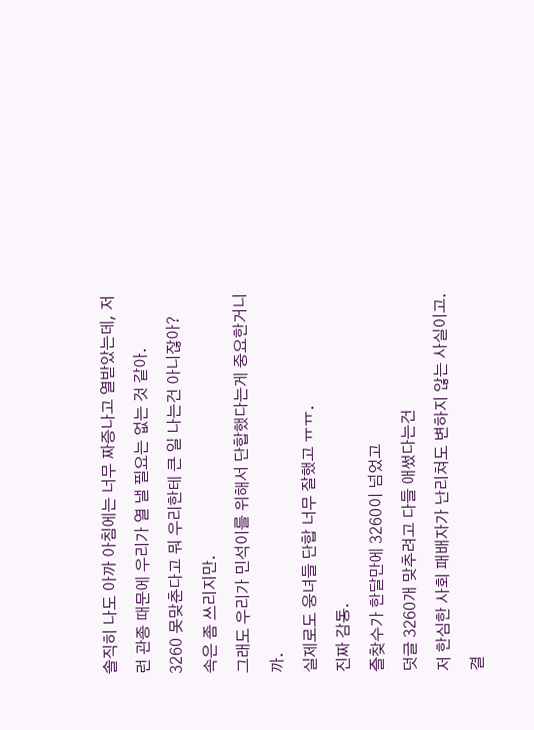솔직히 나도 아까 아침에는 너무 짜증나고 열받았는데, 저런 관종 때문에 우리가 열 낼 필요는 없는 것 같아.
3260 못맞춘다고 뭐 우리한테 큰 일 나는건 아니잖아?
속은 좀 쓰리지만.
그래도 우리가 민석이를 위해서 단합했다는게 중요한거니까.
실제로도 웅녀들 단합 너무 잘했고 ㅠㅠ.
진짜 감동.
즐찾수가 한달만에 3260이 넘었고
덧글 3260개 맞추려고 다들 애썼다는건
저 한심한 사회 패배자가 난리쳐도 변하지 않는 사실이고.
결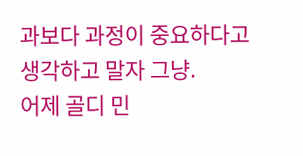과보다 과정이 중요하다고 생각하고 말자 그냥.
어제 골디 민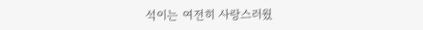석이는 여전히 사랑스러웠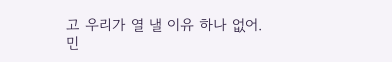고 우리가 열 낼 이유 하나 없어.
민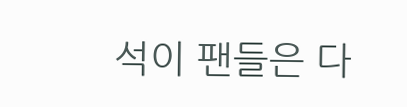석이 팬들은 다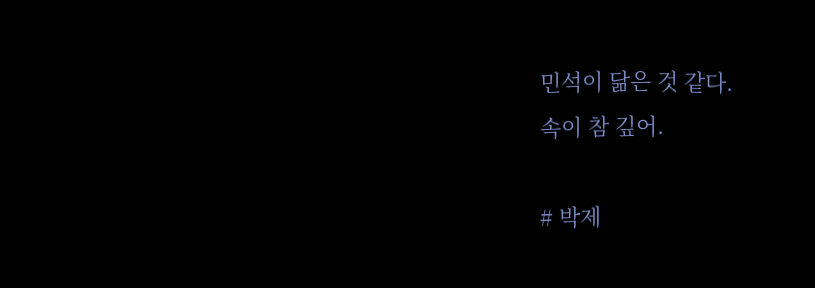민석이 닮은 것 같다.
속이 참 깊어.

# 박제